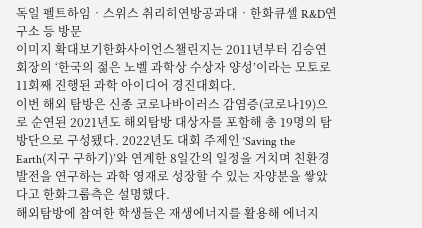독일 펠트하임‧스위스 취리히연방공과대‧한화큐셀 R&D연구소 등 방문
이미지 확대보기한화사이언스챌린지는 2011년부터 김승연 회장의 ‘한국의 젊은 노벨 과학상 수상자 양성’이라는 모토로 11회째 진행된 과학 아이디어 경진대회다.
이번 해외 탐방은 신종 코로나바이러스 감염증(코로나19)으로 순연된 2021년도 해외탐방 대상자를 포함해 총 19명의 탐방단으로 구성됐다. 2022년도 대회 주제인 ‘Saving the Earth(지구 구하기)’와 연계한 8일간의 일정을 거치며 친환경 발전을 연구하는 과학 영재로 성장할 수 있는 자양분을 쌓았다고 한화그룹측은 설명했다.
해외탐방에 참여한 학생들은 재생에너지를 활용해 에너지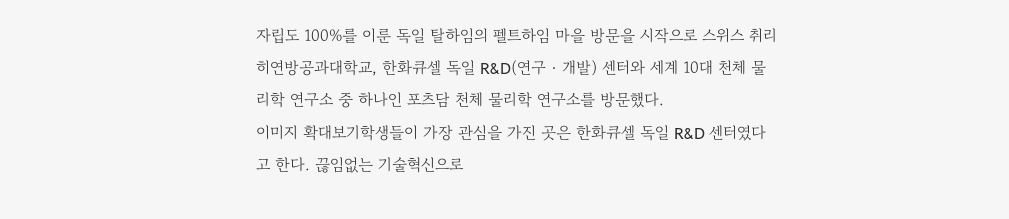자립도 100%를 이룬 독일 탈하임의 펠트하임 마을 방문을 시작으로 스위스 취리히연방공과대학교, 한화큐셀 독일 R&D(연구‧개발) 센터와 세계 10대 천체 물리학 연구소 중 하나인 포츠담 천체 물리학 연구소를 방문했다.
이미지 확대보기학생들이 가장 관심을 가진 곳은 한화큐셀 독일 R&D 센터였다고 한다. 끊임없는 기술혁신으로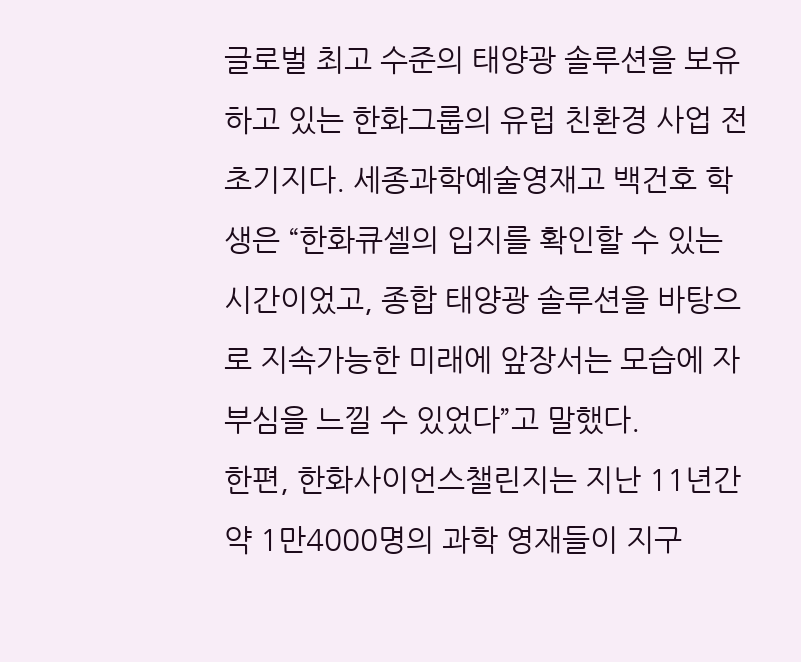글로벌 최고 수준의 태양광 솔루션을 보유하고 있는 한화그룹의 유럽 친환경 사업 전초기지다. 세종과학예술영재고 백건호 학생은 “한화큐셀의 입지를 확인할 수 있는 시간이었고, 종합 태양광 솔루션을 바탕으로 지속가능한 미래에 앞장서는 모습에 자부심을 느낄 수 있었다”고 말했다.
한편, 한화사이언스챌린지는 지난 11년간 약 1만4000명의 과학 영재들이 지구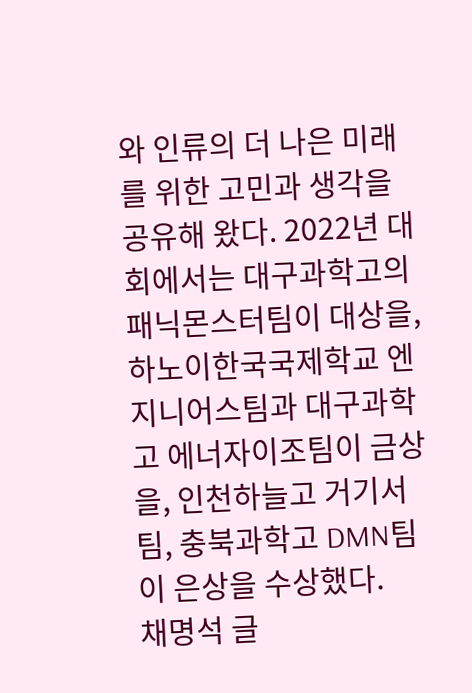와 인류의 더 나은 미래를 위한 고민과 생각을 공유해 왔다. 2022년 대회에서는 대구과학고의 패닉몬스터팀이 대상을, 하노이한국국제학교 엔지니어스팀과 대구과학고 에너자이조팀이 금상을, 인천하늘고 거기서팀, 충북과학고 DMN팀이 은상을 수상했다.
채명석 글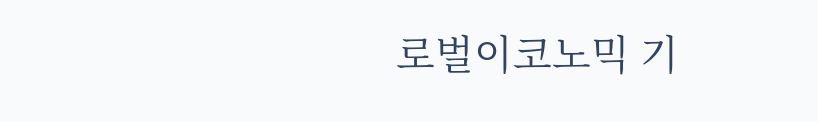로벌이코노믹 기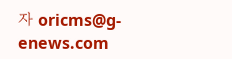자 oricms@g-enews.com